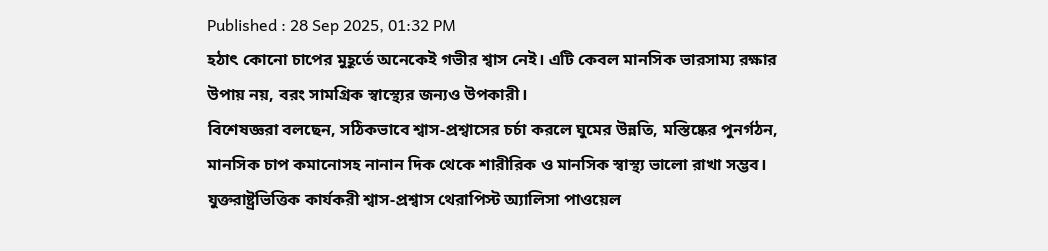Published : 28 Sep 2025, 01:32 PM
হঠাৎ কোনো চাপের মুহূর্তে অনেকেই গভীর শ্বাস নেই। এটি কেবল মানসিক ভারসাম্য রক্ষার উপায় নয়, বরং সামগ্রিক স্বাস্থ্যের জন্যও উপকারী।
বিশেষজ্ঞরা বলছেন, সঠিকভাবে শ্বাস-প্রশ্বাসের চর্চা করলে ঘুমের উন্নতি, মস্তিষ্কের পুনর্গঠন, মানসিক চাপ কমানোসহ নানান দিক থেকে শারীরিক ও মানসিক স্বাস্থ্য ভালো রাখা সম্ভব।
যুক্তরাষ্ট্রভিত্তিক কার্যকরী শ্বাস-প্রশ্বাস থেরাপিস্ট অ্যালিসা পাওয়েল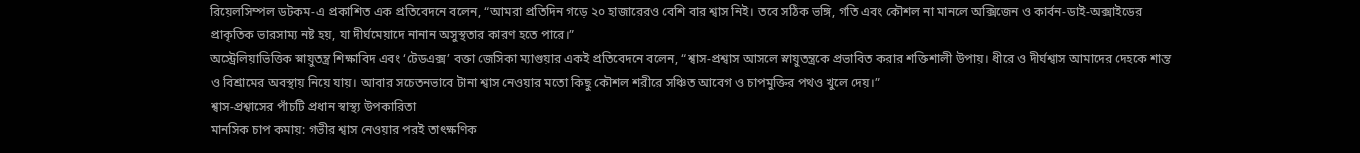রিয়েলসিম্পল ডটকম-এ প্রকাশিত এক প্রতিবেদনে বলেন, “আমরা প্রতিদিন গড়ে ২০ হাজারেরও বেশি বার শ্বাস নিই। তবে সঠিক ভঙ্গি, গতি এবং কৌশল না মানলে অক্সিজেন ও কার্বন-ডাই-অক্সাইডের প্রাকৃতিক ভারসাম্য নষ্ট হয়, যা দীর্ঘমেয়াদে নানান অসুস্থতার কারণ হতে পারে।”
অস্ট্রেলিয়াভিত্তিক স্নায়ুতন্ত্র শিক্ষাবিদ এবং ‘টেডএক্স’ বক্তা জেসিকা ম্যাগুয়ার একই প্রতিবেদনে বলেন, “শ্বাস-প্রশ্বাস আসলে স্নায়ুতন্ত্রকে প্রভাবিত করার শক্তিশালী উপায়। ধীরে ও দীর্ঘশ্বাস আমাদের দেহকে শান্ত ও বিশ্রামের অবস্থায় নিয়ে যায়। আবার সচেতনভাবে টানা শ্বাস নেওয়ার মতো কিছু কৌশল শরীরে সঞ্চিত আবেগ ও চাপমুক্তির পথও খুলে দেয়।”
শ্বাস-প্রশ্বাসের পাঁচটি প্রধান স্বাস্থ্য উপকারিতা
মানসিক চাপ কমায়: গভীর শ্বাস নেওয়ার পরই তাৎক্ষণিক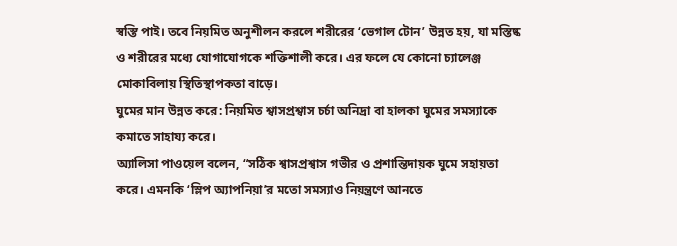স্বস্তি পাই। তবে নিয়মিত অনুশীলন করলে শরীরের ‘ভেগাল টোন’ উন্নত হয়, যা মস্তিষ্ক ও শরীরের মধ্যে যোগাযোগকে শক্তিশালী করে। এর ফলে যে কোনো চ্যালেঞ্জ মোকাবিলায় স্থিতিস্থাপকতা বাড়ে।
ঘুমের মান উন্নত করে: নিয়মিত শ্বাসপ্রশ্বাস চর্চা অনিদ্রা বা হালকা ঘুমের সমস্যাকে কমাতে সাহায্য করে।
অ্যালিসা পাওয়েল বলেন, “সঠিক শ্বাসপ্রশ্বাস গভীর ও প্রশান্তিদায়ক ঘুমে সহায়তা করে। এমনকি ‘স্লিপ অ্যাপনিয়া’র মতো সমস্যাও নিয়ন্ত্রণে আনতে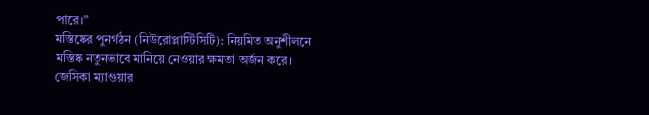পারে।”
মস্তিষ্কের পুনর্গঠন (নিউরোপ্লাস্টিসিটি): নিয়মিত অনুশীলনে মস্তিষ্ক নতুনভাবে মানিয়ে নেওয়ার ক্ষমতা অর্জন করে।
জেসিকা ম্যাগুয়ার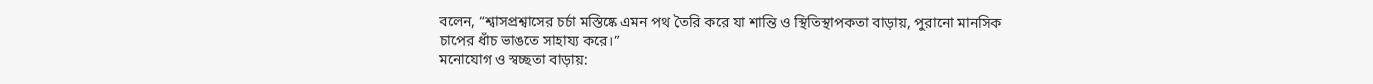বলেন, “শ্বাসপ্রশ্বাসের চর্চা মস্তিষ্কে এমন পথ তৈরি করে যা শান্তি ও স্থিতিস্থাপকতা বাড়ায়, পুরানো মানসিক চাপের ধাঁচ ভাঙতে সাহায্য করে।”
মনোযোগ ও স্বচ্ছতা বাড়ায়: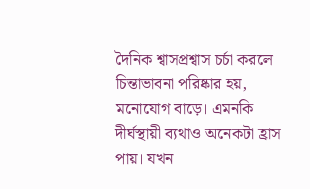দৈনিক শ্বাসপ্রশ্বাস চর্চা করলে চিন্তাভাবনা পরিষ্কার হয়, মনোযোগ বাড়ে। এমনকি দীর্ঘস্থায়ী ব্যথাও অনেকটা হ্রাস পায়। যখন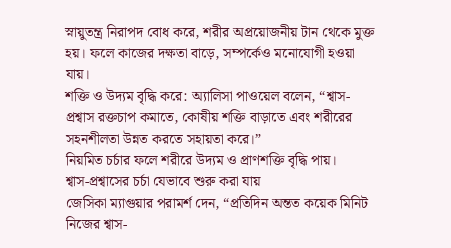স্নায়ুতন্ত্র নিরাপদ বোধ করে, শরীর অপ্রয়োজনীয় টান থেকে মুক্ত হয়। ফলে কাজের দক্ষতা বাড়ে, সম্পর্কেও মনোযোগী হওয়া যায়।
শক্তি ও উদ্যম বৃদ্ধি করে: অ্যালিসা পাওয়েল বলেন, “শ্বাস-প্রশ্বাস রক্তচাপ কমাতে, কোষীয় শক্তি বাড়াতে এবং শরীরের সহনশীলতা উন্নত করতে সহায়তা করে।”
নিয়মিত চর্চার ফলে শরীরে উদ্যম ও প্রাণশক্তি বৃদ্ধি পায়।
শ্বাস-প্রশ্বাসের চর্চা যেভাবে শুরু করা যায়
জেসিকা ম্যাগুয়ার পরামর্শ দেন, “প্রতিদিন অন্তত কয়েক মিনিট নিজের শ্বাস-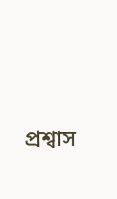প্রশ্বাস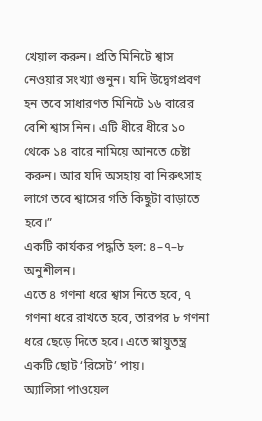খেয়াল করুন। প্রতি মিনিটে শ্বাস নেওয়ার সংখ্যা গুনুন। যদি উদ্বেগপ্রবণ হন তবে সাধারণত মিনিটে ১৬ বারের বেশি শ্বাস নিন। এটি ধীরে ধীরে ১০ থেকে ১৪ বারে নামিয়ে আনতে চেষ্টা করুন। আর যদি অসহায় বা নিরুৎসাহ লাগে তবে শ্বাসের গতি কিছুটা বাড়াতে হবে।”
একটি কার্যকর পদ্ধতি হল: ৪–৭–৮ অনুশীলন।
এতে ৪ গণনা ধরে শ্বাস নিতে হবে, ৭ গণনা ধরে রাখতে হবে, তারপর ৮ গণনা ধরে ছেড়ে দিতে হবে। এতে স্নায়ুতন্ত্র একটি ছোট ‘রিসেট’ পায়।
অ্যালিসা পাওয়েল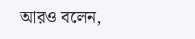আরও বলেন,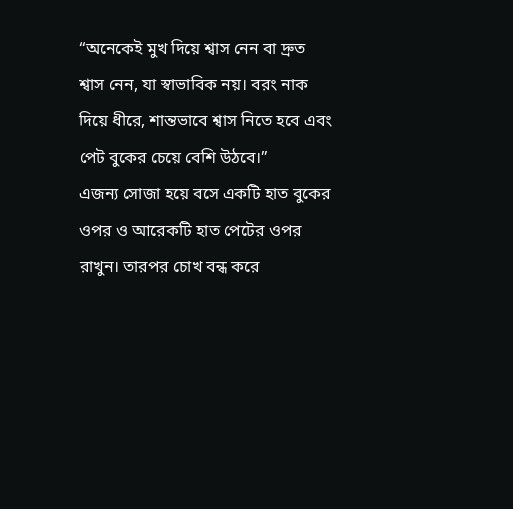“অনেকেই মুখ দিয়ে শ্বাস নেন বা দ্রুত শ্বাস নেন, যা স্বাভাবিক নয়। বরং নাক দিয়ে ধীরে, শান্তভাবে শ্বাস নিতে হবে এবং পেট বুকের চেয়ে বেশি উঠবে।”
এজন্য সোজা হয়ে বসে একটি হাত বুকের ওপর ও আরেকটি হাত পেটের ওপর রাখুন। তারপর চোখ বন্ধ করে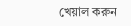খেয়াল করুন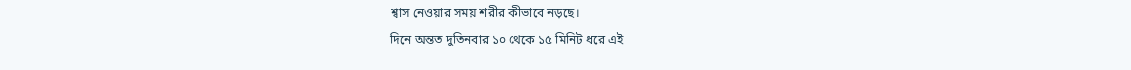শ্বাস নেওয়ার সময় শরীর কীভাবে নড়ছে।
দিনে অন্তত দুতিনবার ১০ থেকে ১৫ মিনিট ধরে এই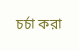চর্চা করা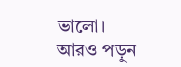ভালো।
আরও পড়ুন